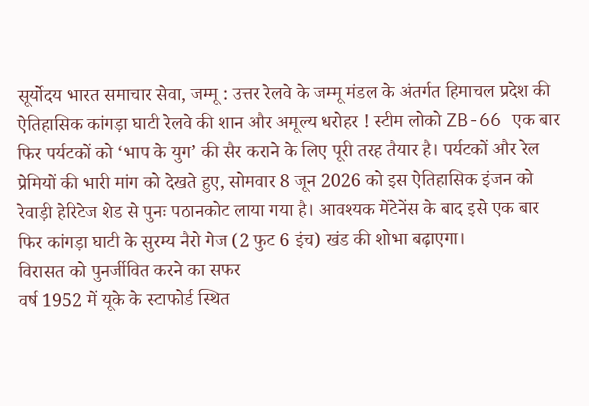सूर्योदय भारत समाचार सेवा, जम्मू : उत्तर रेलवे के जम्मू मंडल के अंतर्गत हिमाचल प्रदेश की ऐतिहासिक कांगड़ा घाटी रेलवे की शान और अमूल्य धरोहर ! स्टीम लोको ZB-66 एक बार फिर पर्यटकों को ‘भाप के युग’ की सैर कराने के लिए पूरी तरह तैयार है। पर्यटकों और रेल प्रेमियों की भारी मांग को देखते हुए, सोमवार 8 जून 2026 को इस ऐतिहासिक इंजन को रेवाड़ी हेरिटेज शेड से पुनः पठानकोट लाया गया है। आवश्यक मेंटेनेंस के बाद इसे एक बार फिर कांगड़ा घाटी के सुरम्य नैरो गेज (2 फुट 6 इंच) खंड की शोभा बढ़ाएगा।
विरासत को पुनर्जीवित करने का सफर
वर्ष 1952 में यूके के स्टाफोर्ड स्थित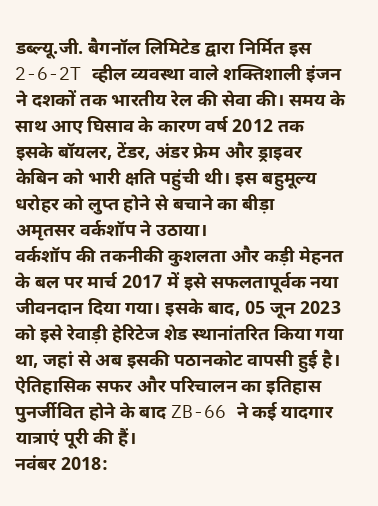डब्ल्यू.जी. बैगनॉल लिमिटेड द्वारा निर्मित इस 2-6-2T व्हील व्यवस्था वाले शक्तिशाली इंजन ने दशकों तक भारतीय रेल की सेवा की। समय के साथ आए घिसाव के कारण वर्ष 2012 तक इसके बॉयलर, टेंडर, अंडर फ्रेम और ड्राइवर केबिन को भारी क्षति पहुंची थी। इस बहुमूल्य धरोहर को लुप्त होने से बचाने का बीड़ा
अमृतसर वर्कशॉप ने उठाया।
वर्कशॉप की तकनीकी कुशलता और कड़ी मेहनत के बल पर मार्च 2017 में इसे सफलतापूर्वक नया जीवनदान दिया गया। इसके बाद, 05 जून 2023 को इसे रेवाड़ी हेरिटेज शेड स्थानांतरित किया गया था, जहां से अब इसकी पठानकोट वापसी हुई है।
ऐतिहासिक सफर और परिचालन का इतिहास
पुनर्जीवित होने के बाद ZB-66 ने कई यादगार यात्राएं पूरी की हैं।
नवंबर 2018: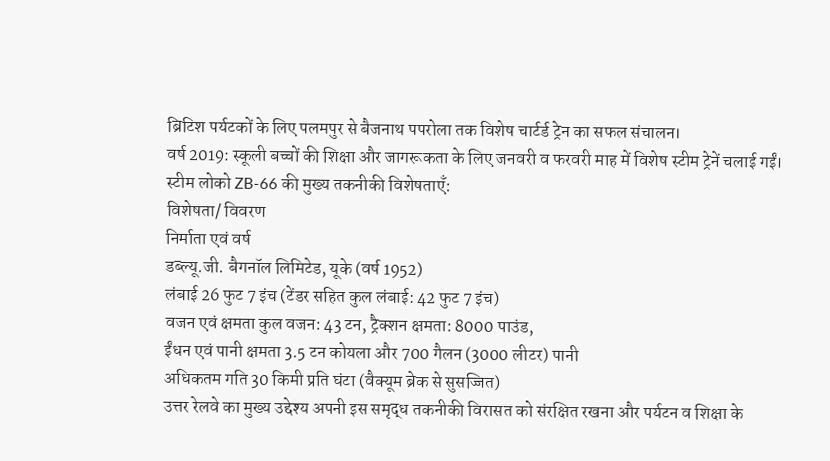ब्रिटिश पर्यटकों के लिए पलमपुर से बैजनाथ पपरोला तक विशेष चार्टर्ड ट्रेन का सफल संचालन।
वर्ष 2019: स्कूली बच्चों की शिक्षा और जागरूकता के लिए जनवरी व फरवरी माह में विशेष स्टीम ट्रेनें चलाई गईं।
स्टीम लोको ZB-66 की मुख्य तकनीकी विशेषताएँ:
विशेषता/ विवरण
निर्माता एवं वर्ष
डब्ल्यू.जी. बैगनॉल लिमिटेड, यूके (वर्ष 1952)
लंबाई 26 फुट 7 इंच (टेंडर सहित कुल लंबाई: 42 फुट 7 इंच)
वजन एवं क्षमता कुल वजन: 43 टन, ट्रैक्शन क्षमता: 8000 पाउंड,
ईंधन एवं पानी क्षमता 3.5 टन कोयला और 700 गैलन (3000 लीटर) पानी
अधिकतम गति 30 किमी प्रति घंटा (वैक्यूम ब्रेक से सुसज्जित)
उत्तर रेलवे का मुख्य उद्देश्य अपनी इस समृद्ध तकनीकी विरासत को संरक्षित रखना और पर्यटन व शिक्षा के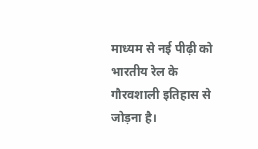माध्यम से नई पीढ़ी को भारतीय रेल के गौरवशाली इतिहास से जोड़ना है।